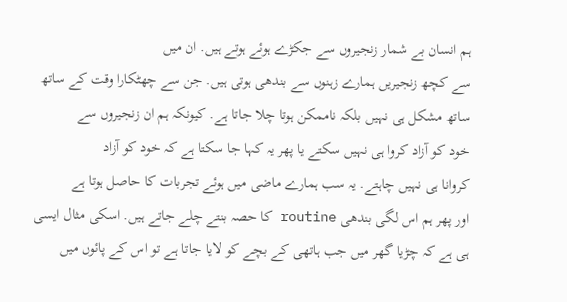ہم انسان بے شمار زنجیروں سے جکڑے ہوئے ہوتے ہیں. ان میں
سے کچھ زنجیریں ہمارے زہنوں سے بندھی ہوتی ہیں. جن سے چھٹکارا وقت کے ساتھ
ساتھ مشکل ہی نہیں بلکہ ناممکن ہوتا چلا جاتا ہے. کیونکہ ہم ان زنجیروں سے
خود کو آزاد کروا ہی نہیں سکتے یا پھر یہ کہا جا سکتا ہے کہ خود کو آزاد
کروانا ہی نہیں چاہتے. یہ سب ہمارے ماضی میں ہوئے تجربات کا حاصل ہوتا ہے
اور پھر ہم اس لگی بندھی routine کا حصہ بنتے چلے جاتے ہیں. اسکی مثال ایسی
ہی ہے کہ چڑیا گھر میں جب ہاتھی کے بچے کو لایا جاتا ہے تو اس کے پائوں میں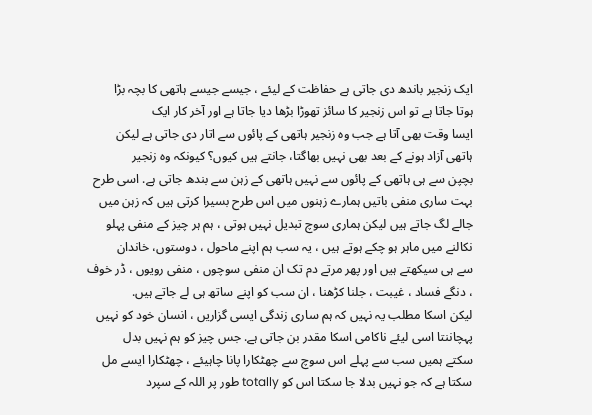ایک زنجیر باندھ دی جاتی ہے حفاظت کے لیئے ، جیسے جیسے ہاتھی کا بچہ بڑا
ہوتا جاتا ہے تو اس زنجیر کا سائز تھوڑا بڑھا دیا جاتا ہے اور آخر کار ایک
ایسا وقت بھی آتا ہے جب وہ زنجیر ہاتھی کے پائوں سے اتار دی جاتی ہے لیکن
ہاتھی آزاد ہونے کے بعد بھی نہیں بھاگتا، جانتے ہیں کیوں؟ کیونکہ وہ زنجیر
بچپن سے ہی ہاتھی کے پائوں سے نہیں ہاتھی کے زہن سے بندھ جاتی ہے. اسی طرح
بہت ساری منفی باتیں ہمارے زہنوں میں اس طرح بسیرا کرتی ہیں کہ زہن میں
جالے لگ جاتے ہیں لیکن ہماری سوچ تبدیل نہیں ہوتی ، ہم ہر چیز کے منفی پہلو
نکالنے میں ماہر ہو چکے ہوتے ہیں ، یہ سب ہم اپنے ماحول ، دوستوں، خاندان
سے ہی سیکھتے ہیں اور پھر مرتے دم تک ان منفی سوچوں ، منفی رویوں ، ڈر خوف
، دنگے فساد ، غیبت ، جلنا کڑھنا ، ان سب کو اپنے ساتھ ہی لے جاتے ہیں.
لیکن اسکا مطلب یہ نہیں کہ ہم ساری زندگی ایسی گزاریں ، انسان خود کو نہیں
پہچاننتا اسی لیئے ناکامی اسکا مقدر بن جاتی ہے. جس چیز کو ہم نہیں بدل
سکتے ہمیں سب سے پہلے اس سوچ سے چھٹکارا پانا چاہیئے ، چھٹکارا ایسے مل
سکتا ہے کہ جو نہیں بدلا جا سکتا اس کو totally طور پر اللہ کے سپرد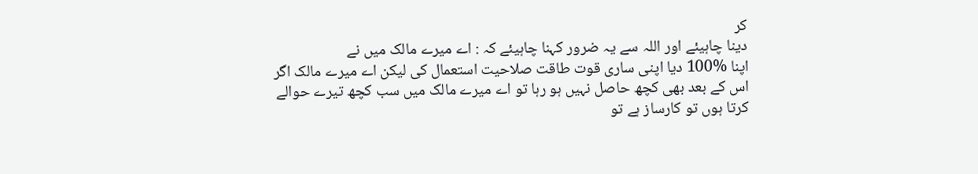کر
دینا چاہیئے اور اللہ سے یہ ضرور کہنا چاہیئے کہ : اے میرے مالک میں نے
اپنا %100 دیا اپنی ساری قوت طاقت صلاحیت استعمال کی لیکن اے میرے مالک اگر
اس کے بعد بھی کچھ حاصل نہیں ہو رہا تو اے میرے مالک میں سب کچھ تیرے حوالے
کرتا ہوں تو کارساز ہے تو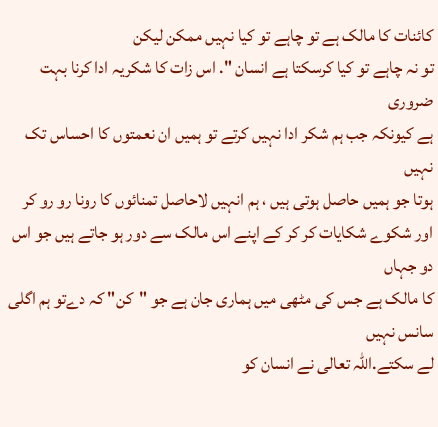کائنات کا مالک ہے تو چاہے تو کیا نہیں ممکن لیکن
تو نہ چاہے تو کیا کرسکتا ہے انسان ". اس زات کا شکریہ ادا کرنا بہت ضروری
ہے کیونکہ جب ہم شکر ادا نہیں کرتے تو ہمیں ان نعمتوں کا احساس تک نہیں
ہوتا جو ہمیں حاصل ہوتی ہیں ، ہم انہیں لاحاصل تمنائوں کا رونا رو رو کر
اور شکوے شکایات کر کر کے اپنے اس مالک سے دور ہو جاتے ہیں جو اس دو جہاں
کا مالک ہے جس کی مٹھی میں ہماری جان ہے جو "کن" کہ دےتو ہم اگلی سانس نہیں
لے سکتے.اللہ تعالی نے انسان کو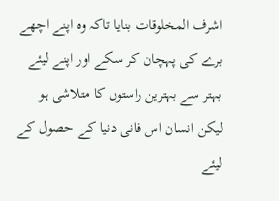اشرف المخلوقات بنایا تاکہ وہ اپنے اچھے
برے کی پہچان کر سکے اور اپنے لیئے بہتر سے بہترین راستوں کا متلاشی ہو
لیکن انسان اس فانی دنیا کے حصول کے لیئے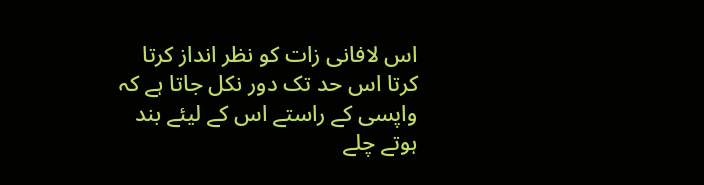اس لافانی زات کو نظر انداز کرتا
کرتا اس حد تک دور نکل جاتا ہے کہ واپسی کے راستے اس کے لیئے بند ہوتے چلے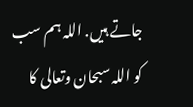جاتے ہیں. اللہ ہم سب کو اللہ سبحان وتعالی کا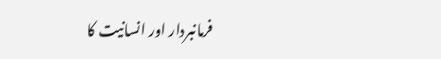فرمانبردار اور انسانیت کا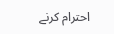احترام کرنے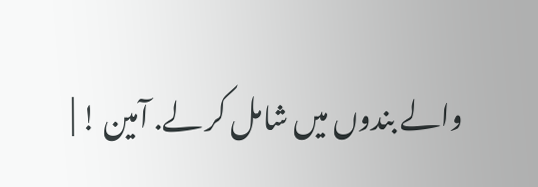والے بندوں میں شامل کر لے. آمین ! |